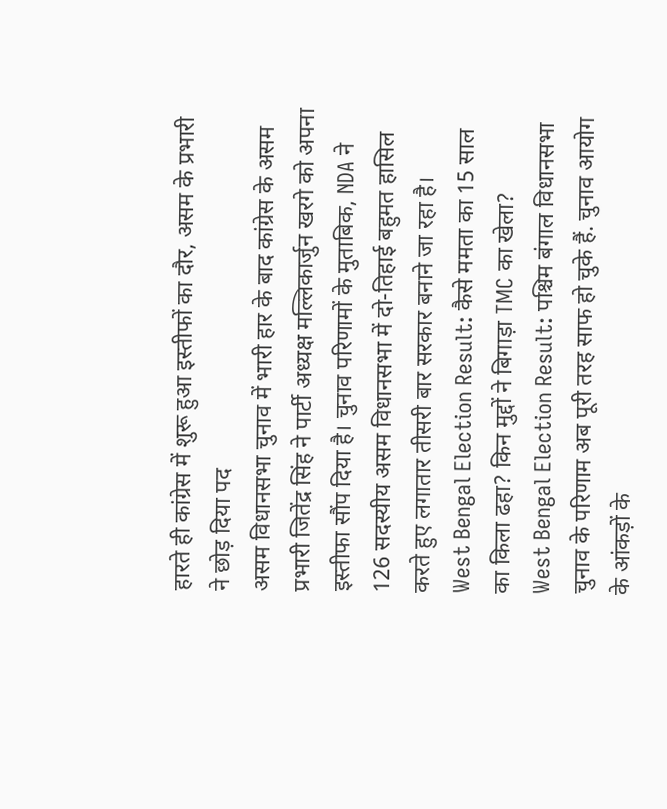हारते ही कांग्रेस में शुरू हुआ इस्तीफों का दौर, असम के प्रभारी ने छोड़ दिया पद
असम विधानसभा चुनाव में भारी हार के बाद कांग्रेस के असम प्रभारी जितेंद्र सिंह ने पार्टी अध्यक्ष मल्लिकार्जुन खरगे को अपना इस्तीफा सौंप दिया है। चुनाव परिणामों के मुताबिक, NDA ने 126 सदस्यीय असम विधानसभा में दो-तिहाई बहुमत हासिल करते हुए लगातार तीसरी बार सरकार बनाने जा रहा है।
West Bengal Election Result: कैसे ममता का 15 साल का किला ढहा? किन मुद्दों ने बिगाड़ा TMC का खेला?
West Bengal Election Result: पश्चिम बंगाल विधानसभा चुनाव के परिणाम अब पूरी तरह साफ हो चुके हैं. चुनाव आयोग के आंकड़ों के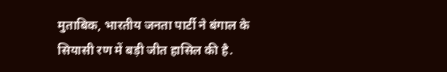मुताबिक, भारतीय जनता पार्टी ने बंगाल के सियासी रण में बड़ी जीत हासिल की है.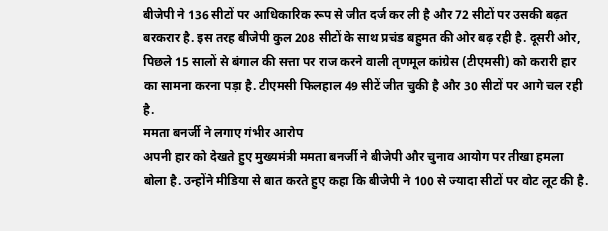बीजेपी ने 136 सीटों पर आधिकारिक रूप से जीत दर्ज कर ली है और 72 सीटों पर उसकी बढ़त बरकरार है. इस तरह बीजेपी कुल 208 सीटों के साथ प्रचंड बहुमत की ओर बढ़ रही है. दूसरी ओर, पिछले 15 सालों से बंगाल की सत्ता पर राज करने वाली तृणमूल कांग्रेस (टीएमसी) को करारी हार का सामना करना पड़ा है. टीएमसी फिलहाल 49 सीटें जीत चुकी है और 30 सीटों पर आगे चल रही है.
ममता बनर्जी ने लगाए गंभीर आरोप
अपनी हार को देखते हुए मुख्यमंत्री ममता बनर्जी ने बीजेपी और चुनाव आयोग पर तीखा हमला बोला है. उन्होंने मीडिया से बात करते हुए कहा कि बीजेपी ने 100 से ज्यादा सीटों पर वोट लूट की है.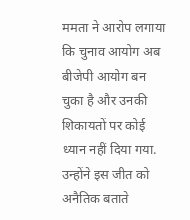ममता ने आरोप लगाया कि चुनाव आयोग अब बीजेपी आयोग बन चुका है और उनकी शिकायतों पर कोई ध्यान नहीं दिया गया. उन्होंने इस जीत को अनैतिक बताते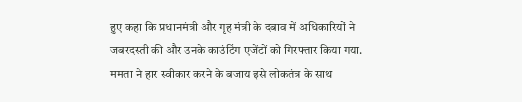हुए कहा कि प्रधानमंत्री और गृह मंत्री के दबाव में अधिकारियों ने जबरदस्ती की और उनके काउंटिंग एजेंटों को गिरफ्तार किया गया. ममता ने हार स्वीकार करने के बजाय इसे लोकतंत्र के साथ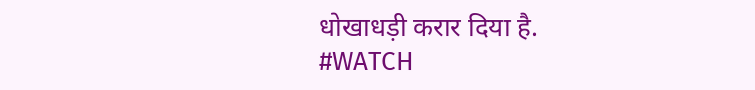धोखाधड़ी करार दिया है.
#WATCH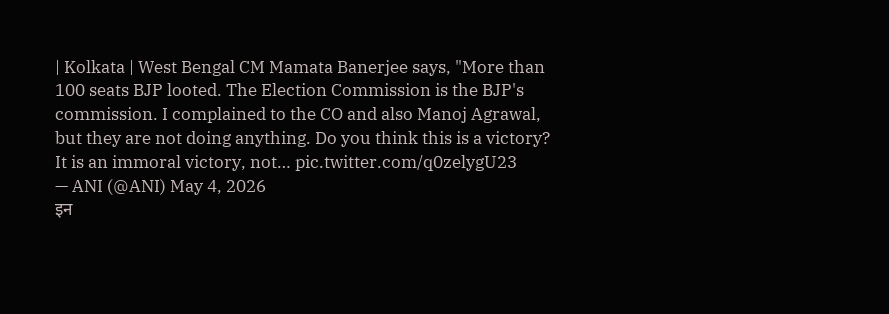| Kolkata | West Bengal CM Mamata Banerjee says, "More than 100 seats BJP looted. The Election Commission is the BJP's commission. I complained to the CO and also Manoj Agrawal, but they are not doing anything. Do you think this is a victory? It is an immoral victory, not… pic.twitter.com/q0zelygU23
— ANI (@ANI) May 4, 2026
इन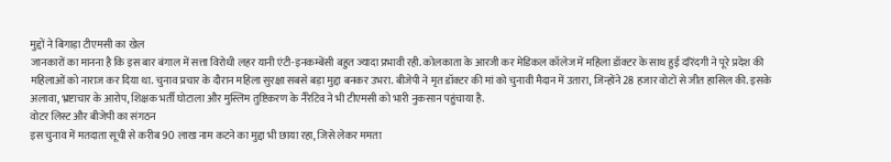मुद्दों ने बिगाड़ा टीएमसी का खेल
जानकारों का मानना है कि इस बार बंगाल में सत्ता विरोधी लहर यानी एंटी-इनकम्बेंसी बहुत ज्यादा प्रभावी रही. कोलकाता के आरजी कर मेडिकल कॉलेज में महिला डॉक्टर के साथ हुई दरिंदगी ने पूरे प्रदेश की महिलाओं को नाराज कर दिया था. चुनाव प्रचार के दौरान महिला सुरक्षा सबसे बड़ा मुद्दा बनकर उभरा. बीजेपी ने मृत डॉक्टर की मां को चुनावी मैदान में उतारा, जिन्होंने 28 हजार वोटों से जीत हासिल की. इसके अलावा, भ्रष्टाचार के आरोप, शिक्षक भर्ती घोटाला और मुस्लिम तुष्टिकरण के नैरेटिव ने भी टीएमसी को भारी नुकसान पहुंचाया है.
वोटर लिस्ट और बीजेपी का संगठन
इस चुनाव में मतदाता सूची से करीब 90 लाख नाम कटने का मुद्दा भी छाया रहा, जिसे लेकर ममता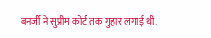बनर्जी ने सुप्रीम कोर्ट तक गुहार लगाई थी.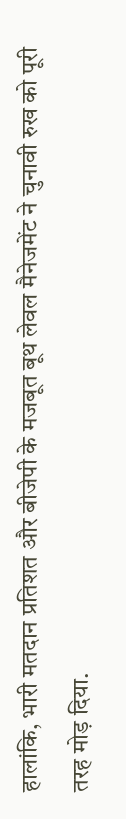हालांकि, भारी मतदान प्रतिशत और बीजेपी के मजबूत बूथ लेवल मैनेजमेंट ने चुनावी रुख को पूरी तरह मोड़ दिया.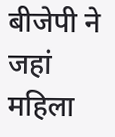बीजेपी ने जहां महिला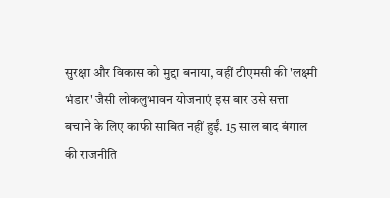सुरक्षा और विकास को मुद्दा बनाया, वहीं टीएमसी की 'लक्ष्मी भंडार' जैसी लोकलुभावन योजनाएं इस बार उसे सत्ता बचाने के लिए काफी साबित नहीं हुईं. 15 साल बाद बंगाल की राजनीति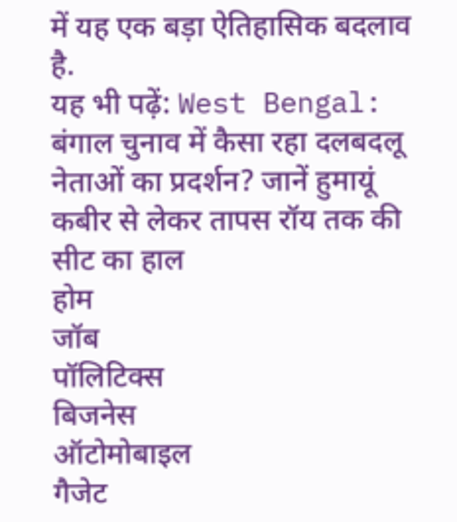में यह एक बड़ा ऐतिहासिक बदलाव है.
यह भी पढ़ें: West Bengal: बंगाल चुनाव में कैसा रहा दलबदलू नेताओं का प्रदर्शन? जानें हुमायूं कबीर से लेकर तापस रॉय तक की सीट का हाल
होम
जॉब
पॉलिटिक्स
बिजनेस
ऑटोमोबाइल
गैजेट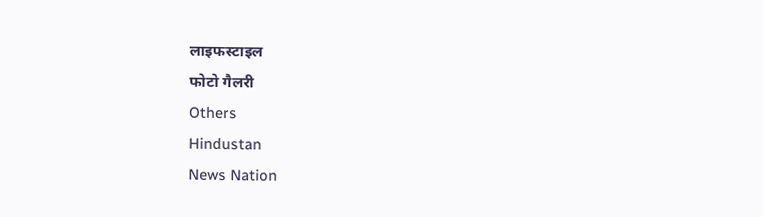लाइफस्टाइल
फोटो गैलरी
Others
Hindustan
News Nation